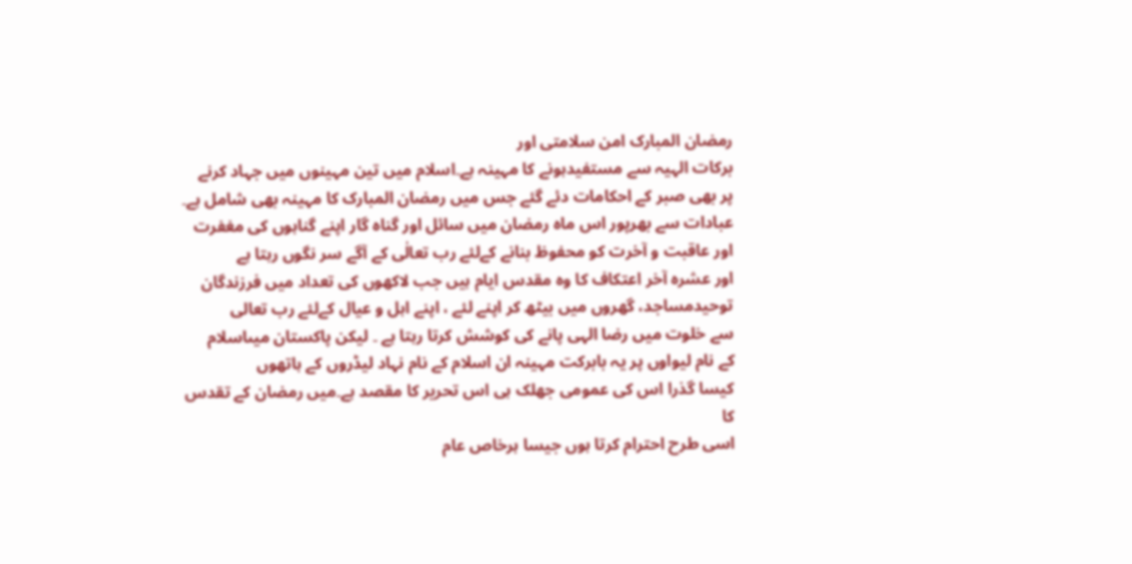رمضان المبارک امن سلامتی اور
برکات الہیہ سے مستفیدہونے کا مہینہ ہے۔اسلام میں تین مہینوں میں جہاد کرنے
پر بھی صبر کے احکامات دئے گئے جس میں رمضان المبارک کا مہینہ بھی شامل ہے۔
عبادات سے بھرپور اس ماہ رمضان میں سائل اور گناہ گار اپنے گناہوں کی مغفرت
اور عاقبت و آخرت کو محفوظ بنانے کےلئے رب تعالٰی کے آگے سر نگوں رہتا ہے
اور عشرہ آخر اعتکاف کا وہ مقدس ایام ہیں جب لاکھوں کی تعداد میں فرزندگان
توحیدمساجد، گھروں میں بیٹھ کر اپنے لئے ، اپنے اہل و عیال کےلئے رب تعالی
سے خلوت میں رضا الہی پانے کی کوشش کرتا رہتا ہے ۔ لیکن پاکستان میںاسلام
کے نام لیواوں پر یہ بابرکت مہینہ ان اسلام کے نام نہاد لیڈروں کے ہاتھوں
کیسا گذرا اس کی عمومی جھلک ہی اس تحریر کا مقصد ہے۔میں رمضان کے تقدس کا
اسی طرح احترام کرتا ہوں جیسا ہرخاص عام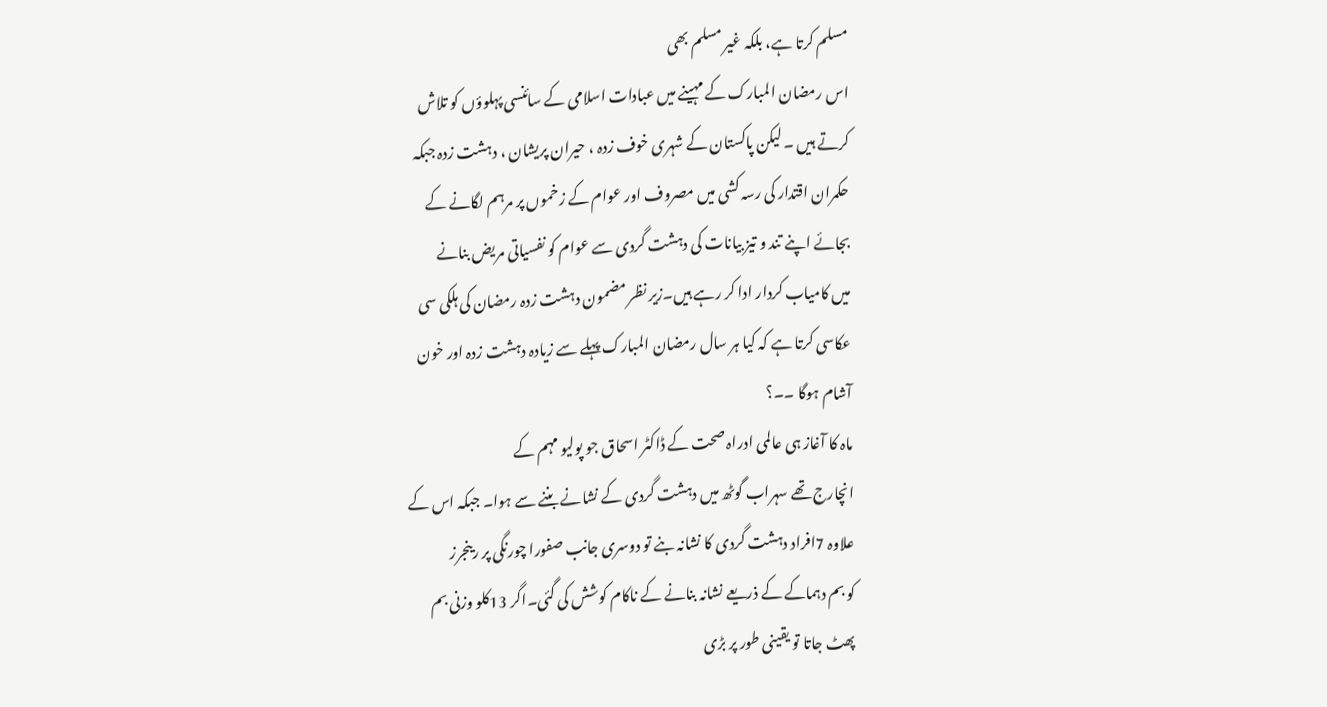مسلم کرتا ہے، بلکہ غیر مسلم بھی
اس رمضان المبارک کے مہینے میں عبادات اسلامی کے سائنسی پہلوؤں کو تلاش
کرتے ہیں ۔ لیکن پاکستان کے شہری خوف زدہ ، حیران پریشان ، دہشت زدہ جبکہ
حکمران اقتدار کی رسہ کشی میں مصروف اور عوام کے زخموں پر مرہم لگانے کے
بجائے اپنے تند و تیز بیانات کی دہشت گردی سے عوام کو نفسیاتی مریض بنانے
میں کامیاب کردار ادا کر رہے ہیں۔زیر نظر مضمون دہشت زدہ رمضان کی ہلکی سی
عکاسی کرتا ہے کہ کیا ہر سال رمضان المبارک پہلے سے زیادہ دہشت زدہ اور خون
آشام ہوگا ۔۔؟
ماہ کا آغاز ہی عالمی ادراہ صحت کے ڈاکٹر اسحاق جو پولیو مہم کے
انچارج تھے سہراب گوٹھ میں دہشت گردی کے نشانے بننے سے ہوا۔ جبکہ اس کے
علاوہ 7افراد دہشت گردی کا نشانہ بنے تو دوسری جانب صفورا چورنگی پر رینجرز
کو بم دہماکے کے ذریعے نشانہ بنانے کے ناکام کوشش کی گئی۔اگر 13کلو وزنی بم
پھٹ جاتا تو یقینی طور پر بڑی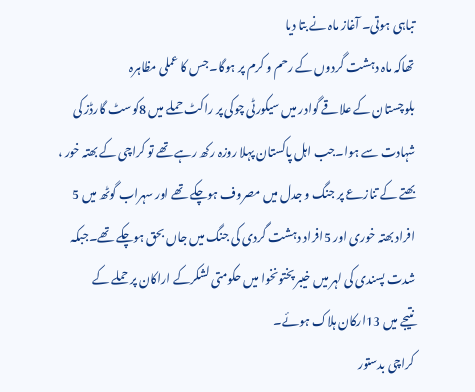تباہی ہوتی۔ آغاز ماہ نے بتا دیا
تھاکہ ماہ دہشت گردوں کے رحم و کرم پر ہوگا۔جس کا عملی مظاہرہ
بلوچستان کے علاقے گوادر میں سیکورٹی چوکی پر راکٹ حملے میں 8کوسٹ گارڈز کی
شہادت سے ہوا۔جب اہل پاکستان پہلا روزہ رکھ رہے تھے تو کراچی کے بھتہ خور ،
بھتے کے تنازعے پر جنگ و جدل میں مصروف ہوچکے تھے اور سہراب گوٹھ میں 5
افراد بھتہ خوری اور 5افراد دہشت گردی کی جنگ میں جاں بحق ہوچکے تھے۔جبکہ
شدت پسندی کی لہر میں خیبر پختونخوا میں حکومتی لشکرکے اراکان پر حملے کے
نتیجے میں 13ارکان ہلاک ہوئے۔
کراچی بدستور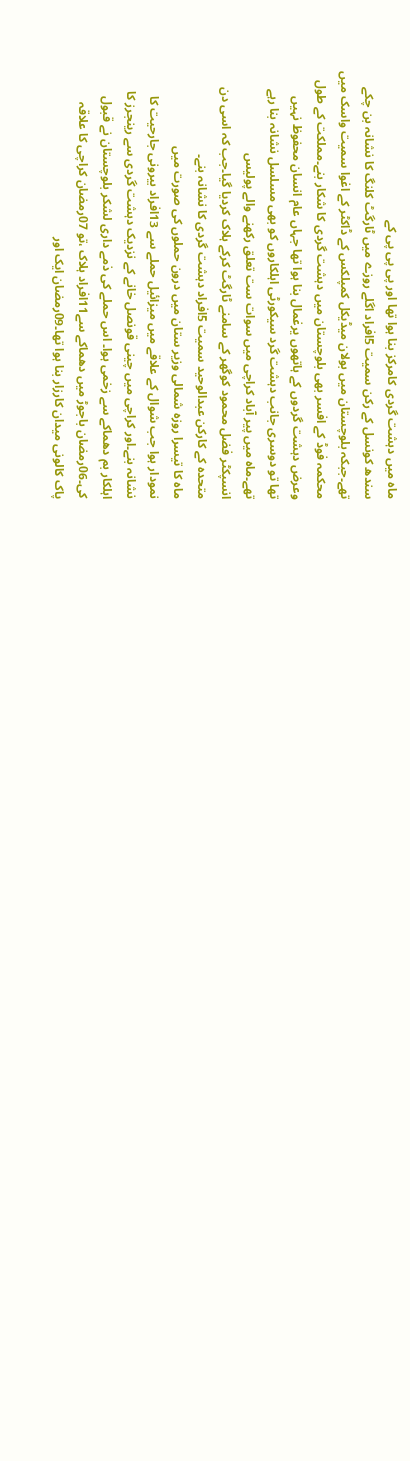ماہ میں دہشت گردی کامرکز بنا ہوا تھا اور پی پی پی کے
سندھ کونسل کے رکن سمیت 5افراد اگلے روزے میں ٹارگٹ کلنگ کا نشانہ بن چکے
تھے۔جبکہ بلوچستان میں بولان میڈیکل کمپلکس کے ڈاکٹر کے اغوا سمیت واسک میں
محکمہ فوڈ کے افسر بھی بلوچستان میں دہشت گردی کا شکار بنے۔مملکت کے طول
وعرض دہشت گردوں کے ہاتھوں یرغمال بنا ہوا تھا جہاں عام انسان محفوظ نہیں
تھا تو دوسری جانب دہشت گرد سیکورٹی اہلکاروں کو بھی مسلسل نشانہ بنا رہے
تھے۔ماہ میں پیر آباد کراچی میں سوات ست تعلق رکھنے والے پولیس
انسپکٹر فضل محمود کوگھر کے سامنے ٹارگٹ کرکے ہلاک کردیا گیا۔جب کہ اسی دن
متحدہ کے کارکن عبدالوحید سمیت 5افراد دہشت گردی کا نشانہ بنے۔
ماہ کا تیسرا روزہ شمالی وزیر ستان میں درون حملوں کی صورت میں
نمودار ہوا جب شوال کے علاقے میں میزائیل حملے سے 13افراد بیرونی جارحیت کا
نشانہ بنے۔اور کراچی میں چینی قونصل خانے کے نزدیک دہشت گردی سے رینجرز کا
اہلکار بم دھماکے سے زخمی ہوا۔ اس حملے کی ذمے داری لشکر بلوچستان نے قبول
کی۔06رمضان باجوڑ میں دھماکے سے11افراد ہلاک ،تو 07رمضان کراچی کا علاقہ
پاک کالونی میدان کارزار بنا ہوا تھا۔09رمضان ایک اور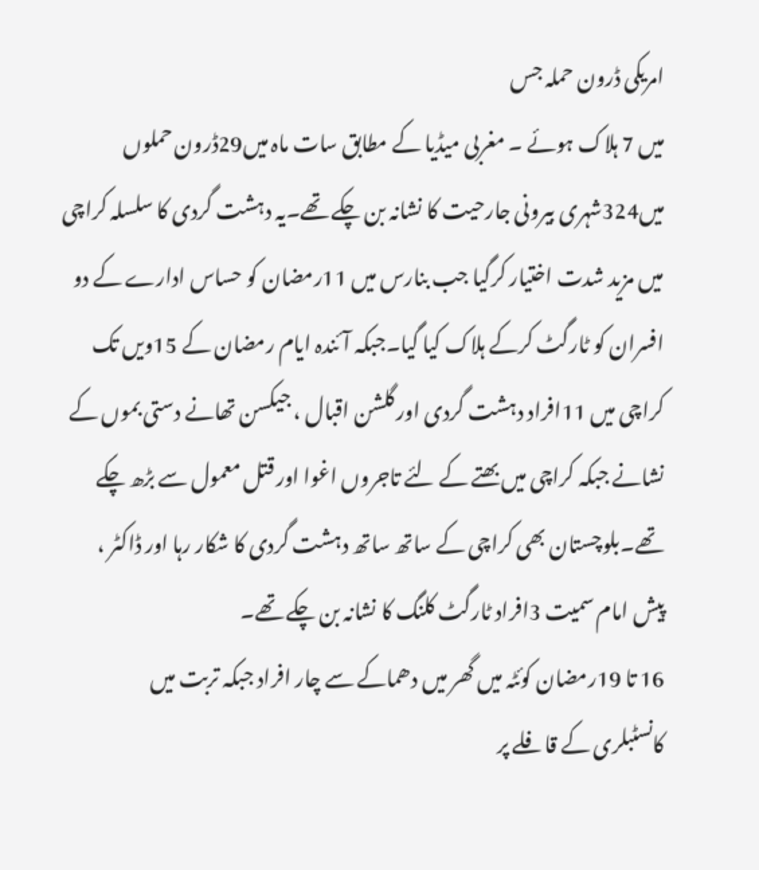امریکی ڈرون حملہ جس
میں 7 ہلاک ہوئے ۔ مغربی میڈیا کے مطابق سات ماہ میں29ڈرون حملوں
میں324شہری بیرونی جارحیت کا نشانہ بن چکے تھے۔یہ دہشت گردی کا سلسلہ کراچی
میں مزید شدت اختیار کرگیا جب بنارس میں 11رمضان کو حساس ادارے کے دو
افسران کو ٹارگٹ کرکے ہلاک کیا گیا۔جبکہ آئندہ ایام رمضان کے 15ویں تک
کراچی میں 11افراد دہشت گردی اور گلشن اقبال ، جیکسن تھانے دستی بموں کے
نشانے جبکہ کراچی میں بھتے کے لئے تاجروں اغوا اور قتل معمول سے بڑھ چکے
تھے۔بلوچستان بھی کراچی کے ساتھ ساتھ دہشت گردی کا شکار رہا اور ڈاکٹر ،
پیش امام سمیت 3افراد ٹارگٹ کلنگ کا نشانہ بن چکے تھے۔
16 تا 19رمضان کوئٹہ میں گھر میں دھماکے سے چار افراد جبکہ تربت میں
کانسٹبلری کے قافلے پر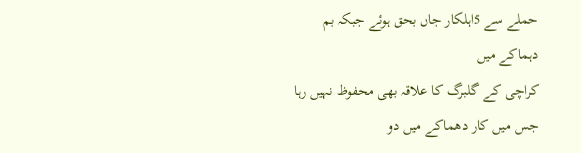حملے سے 5اہلکار جاں بحق ہوئے جبکہ بم دہماکے میں
کراچی کے گلبرگ کا علاقہ بھی محفوظ نہیں رہا جس میں کار دھماکے میں دو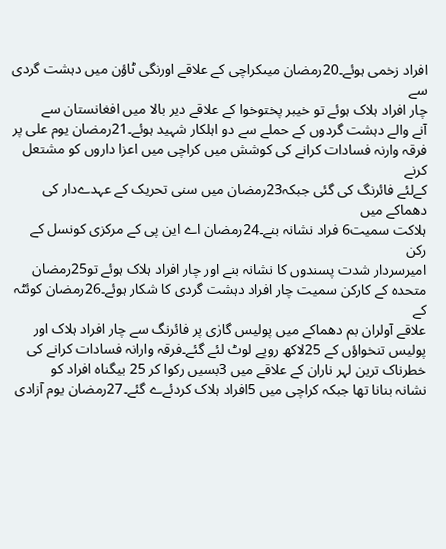افراد زخمی ہوئے۔20رمضان میںکراچی کے علاقے اورنگی ٹاؤن میں دہشت گردی سے
چار افراد ہلاک ہوئے تو خیبر پختوخوا کے علاقے دیر بالا میں افغانستان سے
آنے والے دہشت گردوں کے حملے سے دو اہلکار شہید ہوئے۔21رمضان یوم علی پر
فرقہ وارنہ فسادات کرانے کی کوشش میں کراچی میں اعزا داروں کو مشتعل کرنے
کےلئے فائرنگ کی گئی جبکہ23رمضان میں سنی تحریک کے عہدےدار کی دھماکے میں
ہلاکت سمیت6 فراد نشانہ بنے۔24رمضان اے این پی کے مرکزی کونسل کے رکن
امیرسردار شدت پسندوں کا نشانہ بنے اور چار افراد ہلاک ہوئے تو25رمضان
متحدہ کے کارکن سمیت چار افراد دہشت گردی کا شکار ہوئے۔26رمضان کوئٹہ کے
علاقے آولران بم دھماکے میں پولیس گارٰی پر فائرنگ سے چار افراد ہلاک اور
پولیس تنخواؤں کے 25لاکھ روپے لوٹ لئے گئے۔فرقہ وارانہ فسادات کرانے کی
خطرناک ترین لہر ناران کے علاقے میں 3بسیں رکوا کر 25 بیگناہ افراد کو
نشانہ بنانا تھا جبکہ کراچی میں 5افراد ہلاک کردئےے گئے۔27رمضان یوم آزادی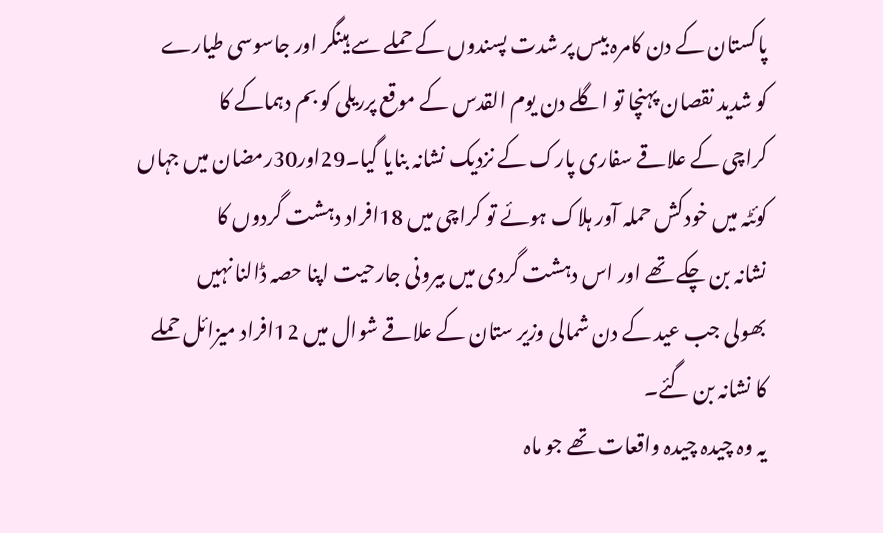پاکستان کے دن کامرہ بیس پر شدت پسندوں کے حملے سے ہینگر اور جاسوسی طیارے
کو شدید نقصان پہنچا تو اگلے دن یوم القدس کے موقع پرریلی کو بم دہماکے کا
کراچی کے علاقے سفاری پارک کے نزدیک نشانہ بنایا گیا۔29اور30رمضان میں جہاں
کوئٹہ میں خودکش حملہ آور ہلاک ہوئے تو کراچی میں 18افراد دہشت گردوں کا
نشانہ بن چکے تھے اور اس دہشت گردی میں بیرونی جارحیت اپنا حصہ ڈالنا نہیں
بھولی جب عید کے دن شمالی وزیر ستان کے علاقے شوال میں 12افراد میزائل حملے
کا نشانہ بن گئے۔
یہ وہ چیدہ چیدہ واقعات تھے جو ماہ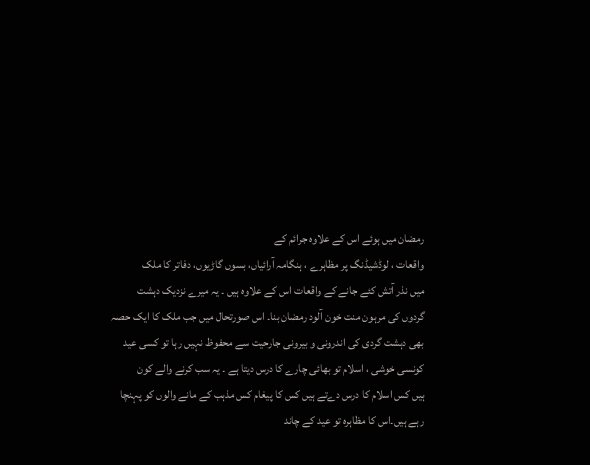رمضان میں ہوئے اس کے علاوہ جرائم کے
واقعات ، لوڈشیڈنگ پر مظاہرے ، ہنگامہ آرائیاں، بسوں گاڑیوں، دفاتر کا ملک
میں نذر آتش کئے جانے کے واقعات اس کے علاوہ ہیں ۔ یہ میرے نزدیک دہشت
گردوں کی مرہون منت خون آلود رمضان بنا۔ اس صورتحال میں جب ملک کا ایک حصہ
بھی دہشت گردی کی اندرونی و بیرونی جارحیت سے محفوظ نہیں رہا تو کسی عید
کونسی خوشی ، اسلام تو بھائی چارے کا درس دیتا ہے ۔ یہ سب کرنے والے کون
ہیں کس اسلام کا درس دےتے ہیں کس کا پیغام کس مذہب کے مانے والوں کو پہنچا
رہے ہیں۔اس کا مظاہرہ تو عید کے چاند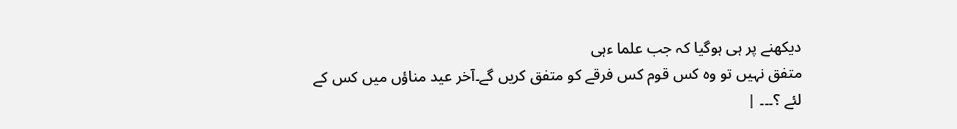دیکھنے پر ہی ہوگیا کہ جب علما ءہی
متفق نہیں تو وہ کس قوم کس فرقے کو متفق کریں گے۔آخر عید مناؤں میں کس کے
لئے ؟۔۔۔ |